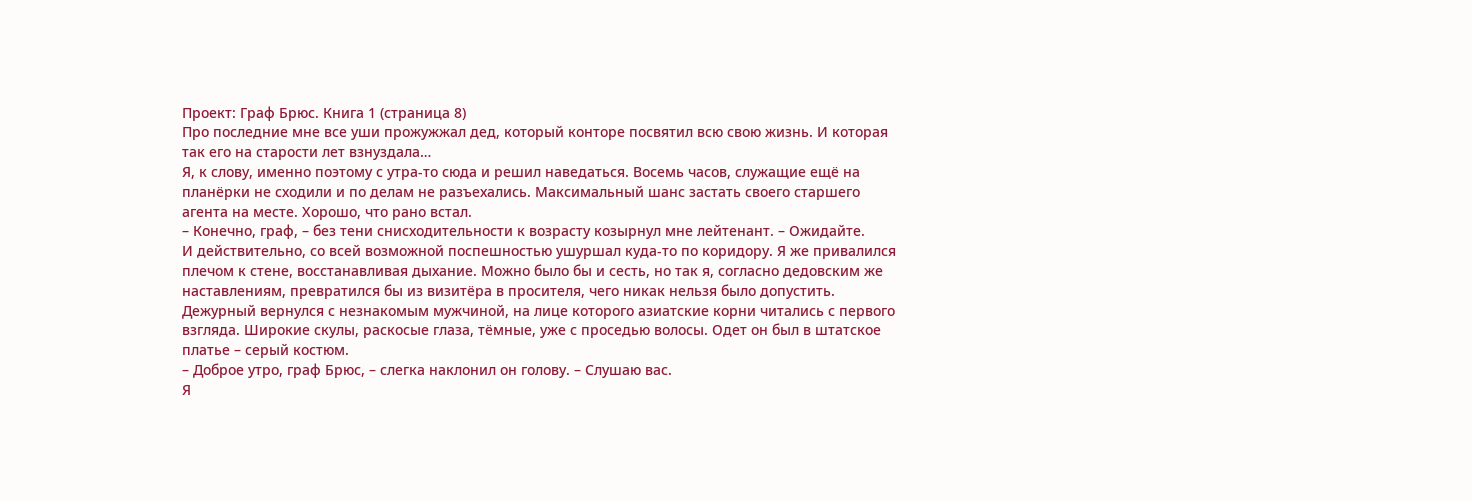Проект: Граф Брюс. Книга 1 (страница 8)
Про последние мне все уши прожужжал дед, который конторе посвятил всю свою жизнь. И которая так его на старости лет взнуздала…
Я, к слову, именно поэтому с утра-то сюда и решил наведаться. Восемь часов, служащие ещё на планёрки не сходили и по делам не разъехались. Максимальный шанс застать своего старшего агента на месте. Хорошо, что рано встал.
– Конечно, граф, – без тени снисходительности к возрасту козырнул мне лейтенант. – Ожидайте.
И действительно, со всей возможной поспешностью ушуршал куда-то по коридору. Я же привалился плечом к стене, восстанавливая дыхание. Можно было бы и сесть, но так я, согласно дедовским же наставлениям, превратился бы из визитёра в просителя, чего никак нельзя было допустить.
Дежурный вернулся с незнакомым мужчиной, на лице которого азиатские корни читались с первого взгляда. Широкие скулы, раскосые глаза, тёмные, уже с проседью волосы. Одет он был в штатское платье – серый костюм.
– Доброе утро, граф Брюс, – слегка наклонил он голову. – Слушаю вас.
Я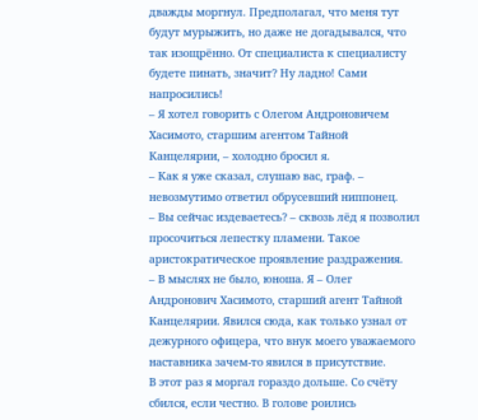дважды моргнул. Предполагал, что меня тут будут мурыжить, но даже не догадывался, что так изощрённо. От специалиста к специалисту будете пинать, значит? Ну ладно! Сами напросились!
– Я хотел говорить с Олегом Андроновичем Хасимото, старшим агентом Тайной Канцелярии, – холодно бросил я.
– Как я уже сказал, слушаю вас, граф. – невозмутимо ответил обрусевший ниппонец.
– Вы сейчас издеваетесь? – сквозь лёд я позволил просочиться лепестку пламени. Такое аристократическое проявление раздражения.
– В мыслях не было, юноша. Я – Олег Андронович Хасимото, старший агент Тайной Канцелярии. Явился сюда, как только узнал от дежурного офицера, что внук моего уважаемого наставника зачем-то явился в присутствие.
В этот раз я моргал гораздо дольше. Со счёту сбился, если честно. В голове роились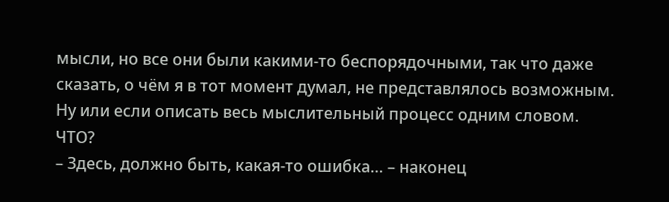мысли, но все они были какими-то беспорядочными, так что даже сказать, о чём я в тот момент думал, не представлялось возможным. Ну или если описать весь мыслительный процесс одним словом.
ЧТО?
– Здесь, должно быть, какая-то ошибка… – наконец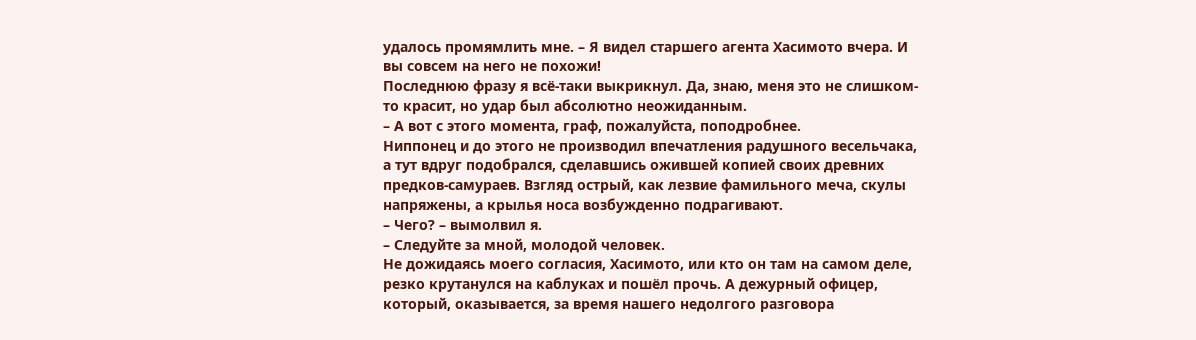удалось промямлить мне. – Я видел старшего агента Хасимото вчера. И вы совсем на него не похожи!
Последнюю фразу я всё-таки выкрикнул. Да, знаю, меня это не слишком-то красит, но удар был абсолютно неожиданным.
– А вот с этого момента, граф, пожалуйста, поподробнее.
Ниппонец и до этого не производил впечатления радушного весельчака, а тут вдруг подобрался, сделавшись ожившей копией своих древних предков-самураев. Взгляд острый, как лезвие фамильного меча, скулы напряжены, а крылья носа возбужденно подрагивают.
– Чего? – вымолвил я.
– Следуйте за мной, молодой человек.
Не дожидаясь моего согласия, Хасимото, или кто он там на самом деле, резко крутанулся на каблуках и пошёл прочь. А дежурный офицер, который, оказывается, за время нашего недолгого разговора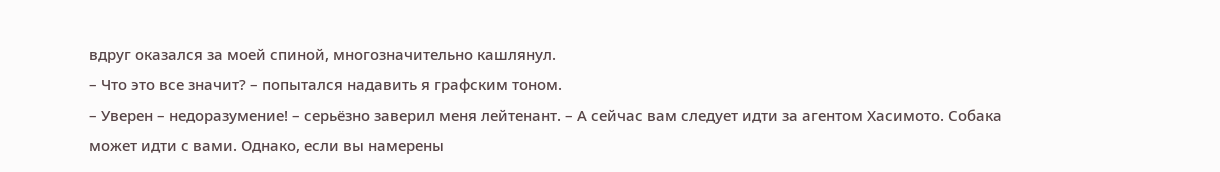вдруг оказался за моей спиной, многозначительно кашлянул.
– Что это все значит? – попытался надавить я графским тоном.
– Уверен – недоразумение! – серьёзно заверил меня лейтенант. – А сейчас вам следует идти за агентом Хасимото. Собака может идти с вами. Однако, если вы намерены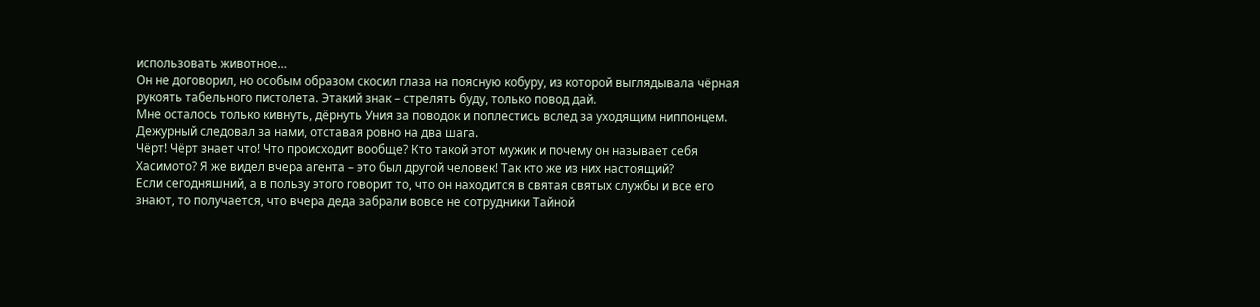использовать животное…
Он не договорил, но особым образом скосил глаза на поясную кобуру, из которой выглядывала чёрная рукоять табельного пистолета. Этакий знак – стрелять буду, только повод дай.
Мне осталось только кивнуть, дёрнуть Уния за поводок и поплестись вслед за уходящим ниппонцем. Дежурный следовал за нами, отставая ровно на два шага.
Чёрт! Чёрт знает что! Что происходит вообще? Кто такой этот мужик и почему он называет себя Хасимото? Я же видел вчера агента – это был другой человек! Так кто же из них настоящий?
Если сегодняшний, а в пользу этого говорит то, что он находится в святая святых службы и все его знают, то получается, что вчера деда забрали вовсе не сотрудники Тайной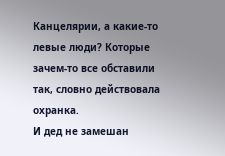Канцелярии, а какие-то левые люди? Которые зачем-то все обставили так, словно действовала охранка.
И дед не замешан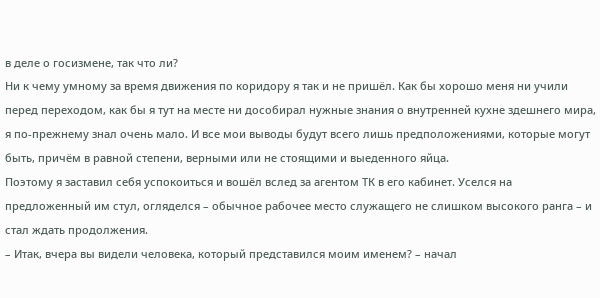в деле о госизмене, так что ли?
Ни к чему умному за время движения по коридору я так и не пришёл. Как бы хорошо меня ни учили перед переходом, как бы я тут на месте ни дособирал нужные знания о внутренней кухне здешнего мира, я по-прежнему знал очень мало. И все мои выводы будут всего лишь предположениями, которые могут быть, причём в равной степени, верными или не стоящими и выеденного яйца.
Поэтому я заставил себя успокоиться и вошёл вслед за агентом ТК в его кабинет. Уселся на предложенный им стул, огляделся – обычное рабочее место служащего не слишком высокого ранга – и стал ждать продолжения.
– Итак, вчера вы видели человека, который представился моим именем? – начал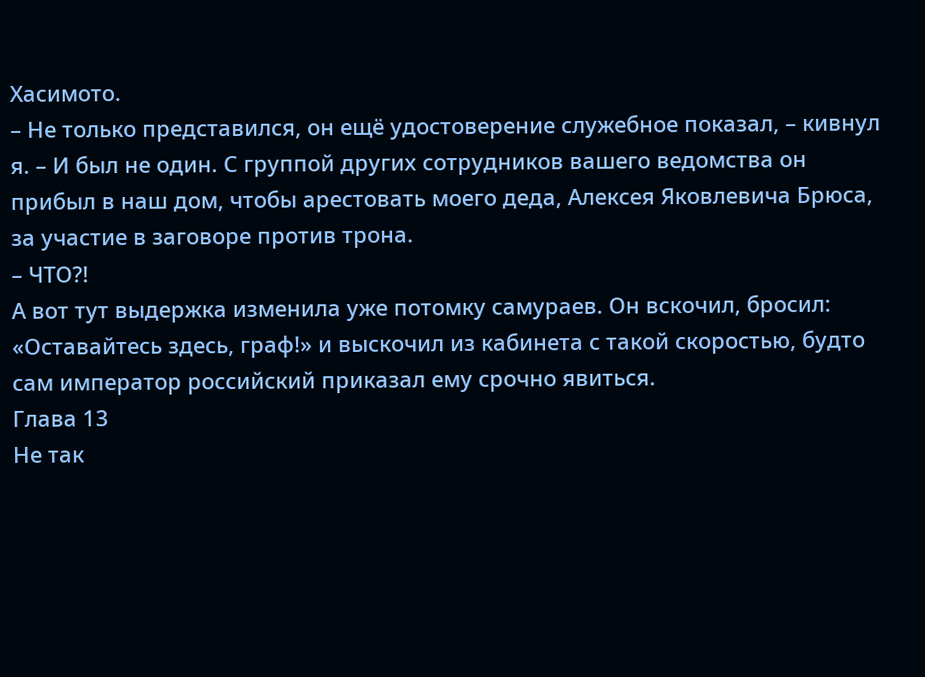Хасимото.
– Не только представился, он ещё удостоверение служебное показал, – кивнул я. – И был не один. С группой других сотрудников вашего ведомства он прибыл в наш дом, чтобы арестовать моего деда, Алексея Яковлевича Брюса, за участие в заговоре против трона.
– ЧТО?!
А вот тут выдержка изменила уже потомку самураев. Он вскочил, бросил: «Оставайтесь здесь, граф!» и выскочил из кабинета с такой скоростью, будто сам император российский приказал ему срочно явиться.
Глава 13
Не так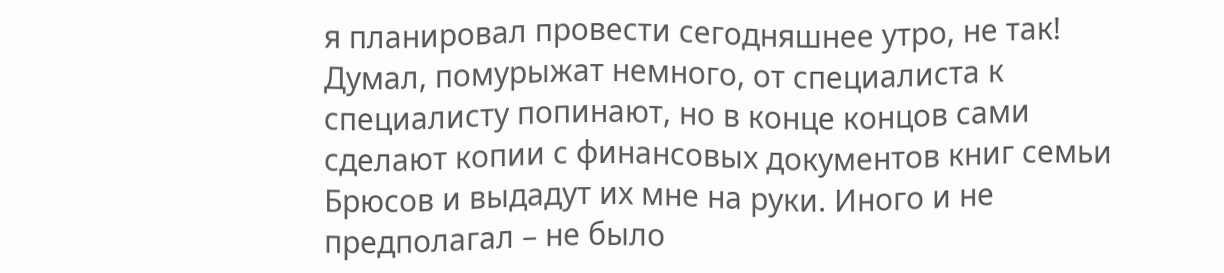я планировал провести сегодняшнее утро, не так!
Думал, помурыжат немного, от специалиста к специалисту попинают, но в конце концов сами сделают копии с финансовых документов книг семьи Брюсов и выдадут их мне на руки. Иного и не предполагал – не было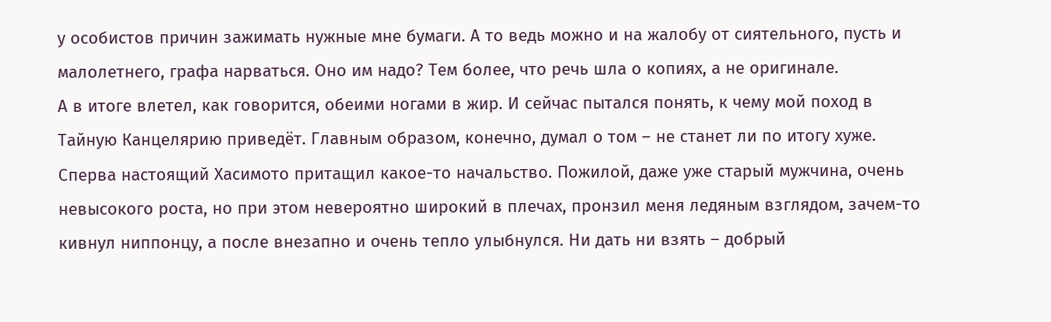у особистов причин зажимать нужные мне бумаги. А то ведь можно и на жалобу от сиятельного, пусть и малолетнего, графа нарваться. Оно им надо? Тем более, что речь шла о копиях, а не оригинале.
А в итоге влетел, как говорится, обеими ногами в жир. И сейчас пытался понять, к чему мой поход в Тайную Канцелярию приведёт. Главным образом, конечно, думал о том – не станет ли по итогу хуже.
Сперва настоящий Хасимото притащил какое-то начальство. Пожилой, даже уже старый мужчина, очень невысокого роста, но при этом невероятно широкий в плечах, пронзил меня ледяным взглядом, зачем-то кивнул ниппонцу, а после внезапно и очень тепло улыбнулся. Ни дать ни взять – добрый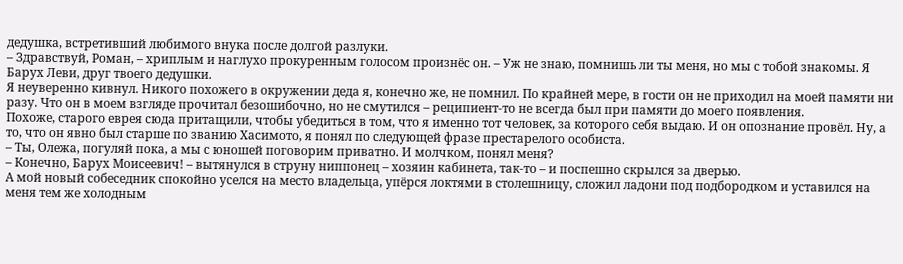дедушка, встретивший любимого внука после долгой разлуки.
– Здравствуй, Роман, – хриплым и наглухо прокуренным голосом произнёс он. – Уж не знаю, помнишь ли ты меня, но мы с тобой знакомы. Я Барух Леви, друг твоего дедушки.
Я неуверенно кивнул. Никого похожего в окружении деда я, конечно же, не помнил. По крайней мере, в гости он не приходил на моей памяти ни разу. Что он в моем взгляде прочитал безошибочно, но не смутился – реципиент-то не всегда был при памяти до моего появления.
Похоже, старого еврея сюда притащили, чтобы убедиться в том, что я именно тот человек, за которого себя выдаю. И он опознание провёл. Ну, а то, что он явно был старше по званию Хасимото, я понял по следующей фразе престарелого особиста.
– Ты, Олежа, погуляй пока, а мы с юношей поговорим приватно. И молчком, понял меня?
– Конечно, Барух Моисеевич! – вытянулся в струну ниппонец – хозяин кабинета, так-то – и поспешно скрылся за дверью.
А мой новый собеседник спокойно уселся на место владельца, упёрся локтями в столешницу, сложил ладони под подбородком и уставился на меня тем же холодным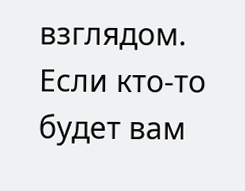взглядом.
Если кто-то будет вам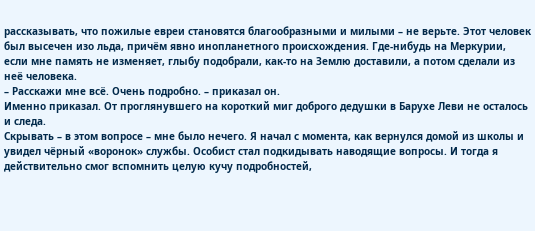рассказывать, что пожилые евреи становятся благообразными и милыми – не верьте. Этот человек был высечен изо льда, причём явно инопланетного происхождения. Где-нибудь на Меркурии, если мне память не изменяет, глыбу подобрали, как-то на Землю доставили, а потом сделали из неё человека.
– Расскажи мне всё. Очень подробно. – приказал он.
Именно приказал. От проглянувшего на короткий миг доброго дедушки в Барухе Леви не осталось и следа.
Скрывать – в этом вопросе – мне было нечего. Я начал с момента, как вернулся домой из школы и увидел чёрный «воронок» службы. Особист стал подкидывать наводящие вопросы. И тогда я действительно смог вспомнить целую кучу подробностей,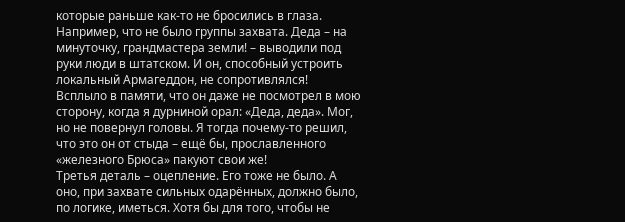которые раньше как-то не бросились в глаза. Например, что не было группы захвата. Деда – на минуточку, грандмастера земли! – выводили под руки люди в штатском. И он, способный устроить локальный Армагеддон, не сопротивлялся!
Всплыло в памяти, что он даже не посмотрел в мою сторону, когда я дурниной орал: «Деда, деда». Мог, но не повернул головы. Я тогда почему-то решил, что это он от стыда – ещё бы, прославленного «железного Брюса» пакуют свои же!
Третья деталь – оцепление. Его тоже не было. А оно, при захвате сильных одарённых, должно было, по логике, иметься. Хотя бы для того, чтобы не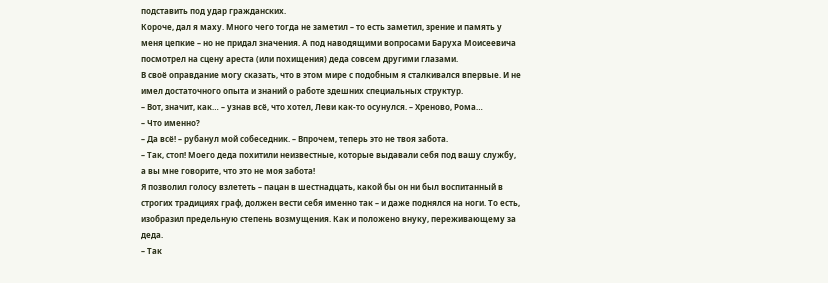подставить под удар гражданских.
Короче, дал я маху. Много чего тогда не заметил – то есть заметил, зрение и память у меня цепкие – но не придал значения. А под наводящими вопросами Баруха Моисеевича посмотрел на сцену ареста (или похищения) деда совсем другими глазами.
В своё оправдание могу сказать, что в этом мире с подобным я сталкивался впервые. И не имел достаточного опыта и знаний о работе здешних специальных структур.
– Вот, значит, как… – узнав всё, что хотел, Леви как-то осунулся. – Хреново, Рома…
– Что именно?
– Да всё! – рубанул мой собеседник. – Впрочем, теперь это не твоя забота.
– Так, стоп! Моего деда похитили неизвестные, которые выдавали себя под вашу службу, а вы мне говорите, что это не моя забота!
Я позволил голосу взлететь – пацан в шестнадцать, какой бы он ни был воспитанный в строгих традициях граф, должен вести себя именно так – и даже поднялся на ноги. То есть, изобразил предельную степень возмущения. Как и положено внуку, переживающему за деда.
– Так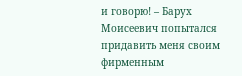и говорю! – Барух Моисеевич попытался придавить меня своим фирменным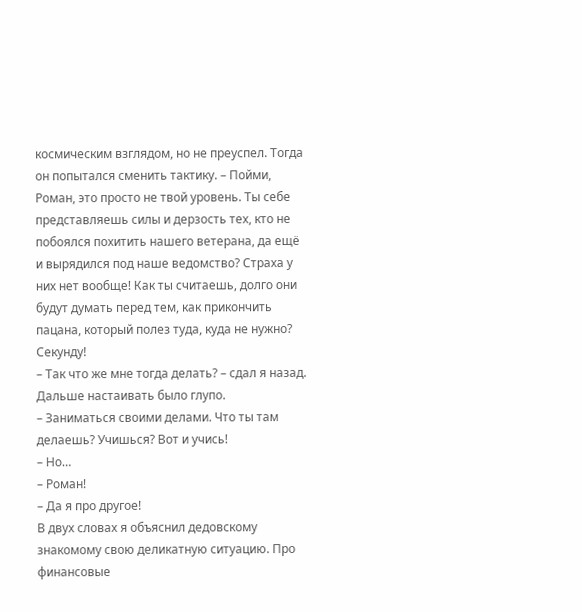космическим взглядом, но не преуспел. Тогда он попытался сменить тактику. – Пойми, Роман, это просто не твой уровень. Ты себе представляешь силы и дерзость тех, кто не побоялся похитить нашего ветерана, да ещё и вырядился под наше ведомство? Страха у них нет вообще! Как ты считаешь, долго они будут думать перед тем, как прикончить пацана, который полез туда, куда не нужно? Секунду!
– Так что же мне тогда делать? – сдал я назад. Дальше настаивать было глупо.
– Заниматься своими делами. Что ты там делаешь? Учишься? Вот и учись!
– Но…
– Роман!
– Да я про другое!
В двух словах я объяснил дедовскому знакомому свою деликатную ситуацию. Про финансовые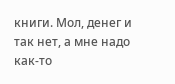книги. Мол, денег и так нет, а мне надо как-то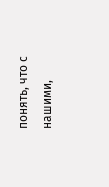понять, что с нашими,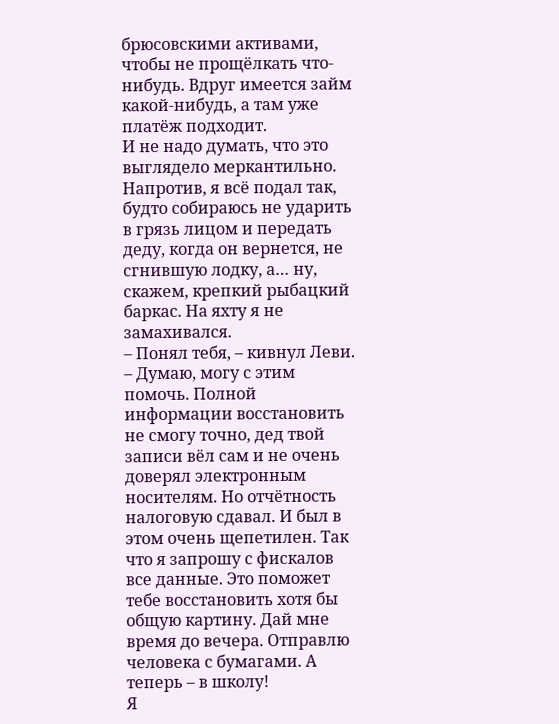брюсовскими активами, чтобы не прощёлкать что-нибудь. Вдруг имеется займ какой-нибудь, а там уже платёж подходит.
И не надо думать, что это выглядело меркантильно. Напротив, я всё подал так, будто собираюсь не ударить в грязь лицом и передать деду, когда он вернется, не сгнившую лодку, а… ну, скажем, крепкий рыбацкий баркас. На яхту я не замахивался.
– Понял тебя, – кивнул Леви. – Думаю, могу с этим помочь. Полной информации восстановить не смогу точно, дед твой записи вёл сам и не очень доверял электронным носителям. Но отчётность налоговую сдавал. И был в этом очень щепетилен. Так что я запрошу с фискалов все данные. Это поможет тебе восстановить хотя бы общую картину. Дай мне время до вечера. Отправлю человека с бумагами. А теперь – в школу!
Я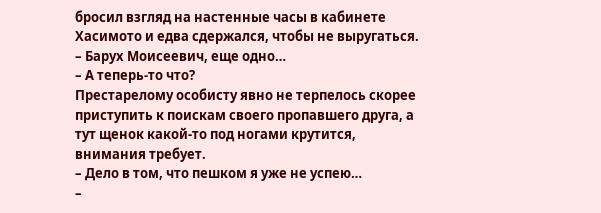бросил взгляд на настенные часы в кабинете Хасимото и едва сдержался, чтобы не выругаться.
– Барух Моисеевич, еще одно…
– А теперь-то что?
Престарелому особисту явно не терпелось скорее приступить к поискам своего пропавшего друга, а тут щенок какой-то под ногами крутится, внимания требует.
– Дело в том, что пешком я уже не успею…
–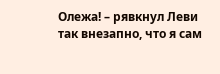Олежа! – рявкнул Леви так внезапно, что я сам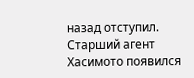назад отступил.
Старший агент Хасимото появился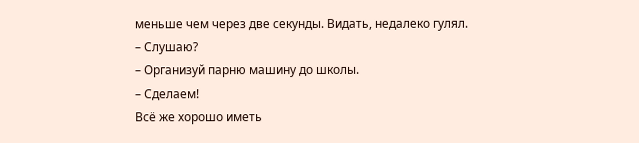меньше чем через две секунды. Видать, недалеко гулял.
– Слушаю?
– Организуй парню машину до школы.
– Сделаем!
Всё же хорошо иметь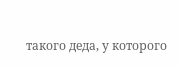такого деда, у которого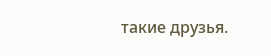такие друзья.